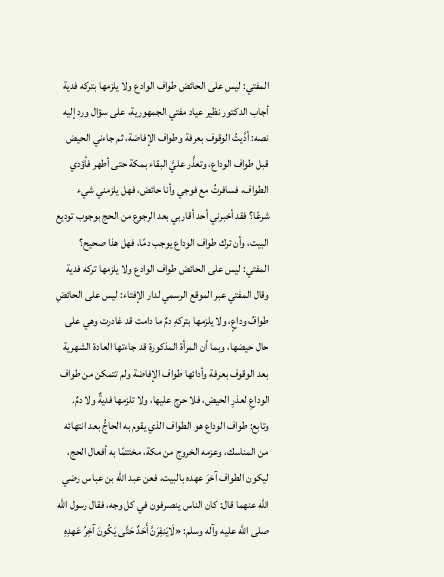المفتي: ليس على الحائض طواف الوادع ولا يلزمها بتركه فدية
أجاب الدكتور نظير عياد مفتي الجمهورية، على سؤال ورد إليه نصه: أدَّيتُ الوقوف بعرفة وطواف الإفاضة، ثم جاءني الحيض قبل طواف الوداع، وتعذَّر عليَّ البقاء بمكة حتى أطهر فأؤدي الطواف، فسافرتُ مع فوجي وأنا حائض، فهل يلزمني شيء شرعًا؟ فقد أخبرني أحد أقاربي بعد الرجوع من الحج بوجوب توديع البيت، وأن ترك طواف الوداع يوجب دمًا، فهل هذا صحيح؟
المفتي: ليس على الحائض طواف الوادع ولا يلزمها تركه فدية
وقال المفتي عبر الموقع الرسمي لدار الإفتاء: ليس على الحائضِ طوافُ وداعٍ، ولا يلزمها بتركهِ دمٌ ما دامت قد غادرت وهي على حال حيضها، وبما أن المرأة المذكورة قد جاءتها العادة الشهرية بعد الوقوف بعرفة وأدائها طواف الإفاضة ولم تتمكن من طواف الوداعِ لعذرِ الحيض، فلا حرج عليها، ولا تلزمها فديةٌ ولا دمٌ.
وتابع: طواف الوداع هو الطواف الذي يقوم به الحاجُّ بعد انتهائه من المناسك، وعزمه الخروج من مكة، مختتمًا به أفعال الحج، ليكون الطواف آخرَ عهده بالبيت، فعن عبد الله بن عباس رضي الله عنهما قال: كان الناس ينصرفون في كل وجه، فقال رسول الله صلى الله عليه وآله وسلم: «لَايَنفِرَنَّ أَحَدٌ حَتَّى يَكُونَ آخِرُ عَهدِهِ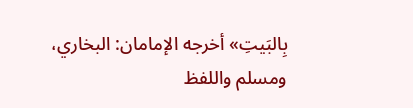بِالبَيتِ» أخرجه الإمامان: البخاري، ومسلم واللفظ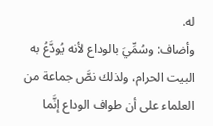له.
وأضاف: وسُمِّيَ بالوداع لأنه يُودَّعُ به البيت الحرام، ولذلك نصَّ جماعة من العلماء على أن طواف الوداع إنَّما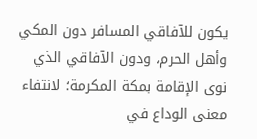يكون للآفاقي المسافر دون المكي وأهل الحرم، ودون الآفاقي الذي نوى الإقامة بمكة المكرمة؛ لانتفاء معنى الوداع في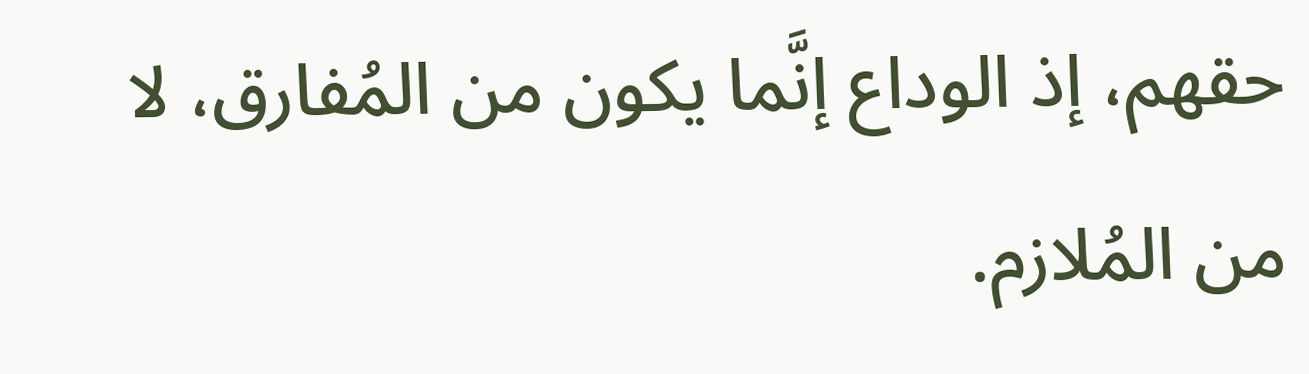حقهم، إذ الوداع إنَّما يكون من المُفارق، لا من المُلازم.